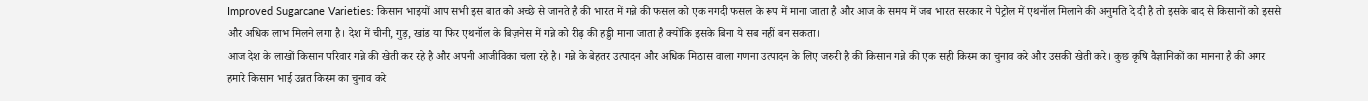Improved Sugarcane Varieties: किसान भाइयों आप सभी इस बात को अच्छे से जानते है की भारत में गन्ने की फसल को एक नगदी फसल के रूप में माना जाता है और आज के समय में जब भारत सरकार ने पेट्रोल में एथनॉल मिलाने की अनुमति दे दी है तो इसके बाद से किसानों को इससे और अधिक लाभ मिलने लगा है। देश में चीनी, गुड़, खांड या फिर एथनॉल के बिज़नेस में गन्ने को रीढ़ की हड्डी माना जाता है क्योंकि इसके बिना ये सब नहीं बन सकता।
आज देश के लाखों किसान परिवार गन्ने की खेती कर रहे है और अपनी आजीविका चला रहे है। गन्ने के बेहतर उत्पादन और अधिक मिठास वाला गणना उत्पादन के लिए जरुरी है की किसान गन्ने की एक सही किस्म का चुनाव करे और उसकी खेती करे। कुछ कृषि वैज्ञानिकों का मानना है की अगर हमारे किसान भाई उन्नत किस्म का चुनाव करे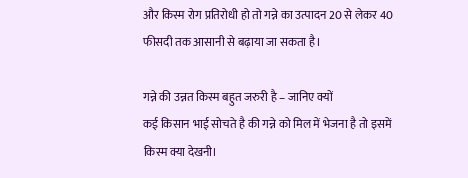और किस्म रोग प्रतिरोधी हो तो गन्ने का उत्पादन 20 से लेकर 40 फीसदी तक आसानी से बढ़ाया जा सकता है।

गन्ने की उन्नत किस्म बहुत जरुरी है – जानिए क्यों
कई किसान भाई सोचते है की गन्ने को मिल में भेजना है तो इसमें किस्म क्या देखनी।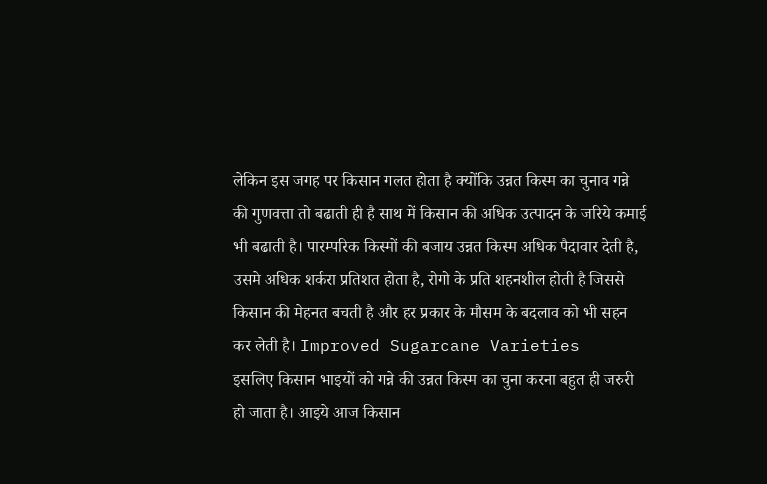लेकिन इस जगह पर किसान गलत होता है क्योंकि उन्नत किस्म का चुनाव गन्ने की गुणवत्ता तो बढाती ही है साथ में किसान की अधिक उत्पादन के जरिये कमाई भी बढाती है। पारम्परिक किस्मों की बजाय उन्नत किस्म अधिक पैदावार देती है, उसमे अधिक शर्करा प्रतिशत होता है, रोगो के प्रति शहनशील होती है जिससे किसान की मेहनत बचती है और हर प्रकार के मौसम के बदलाव को भी सहन कर लेती है। Improved Sugarcane Varieties
इसलिए किसान भाइयों को गन्ने की उन्नत किस्म का चुना करना बहुत ही जरुरी हो जाता है। आइये आज किसान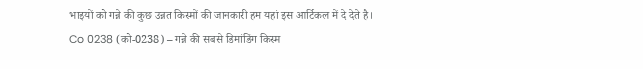भाइयों को गन्ने की कुछ उन्नत किस्मों की जानकारी हम यहां इस आर्टिकल में दे देते है।
Co 0238 (को-0238) – गन्ने की सबसे डिमांडिंग किस्म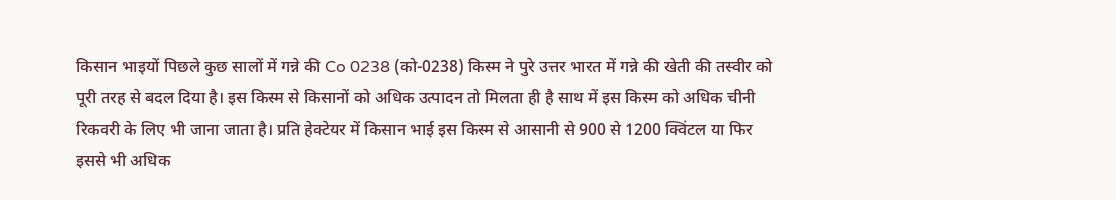किसान भाइयों पिछले कुछ सालों में गन्ने की Co 0238 (को-0238) किस्म ने पुरे उत्तर भारत में गन्ने की खेती की तस्वीर को पूरी तरह से बदल दिया है। इस किस्म से किसानों को अधिक उत्पादन तो मिलता ही है साथ में इस किस्म को अधिक चीनी रिकवरी के लिए भी जाना जाता है। प्रति हेक्टेयर में किसान भाई इस किस्म से आसानी से 900 से 1200 क्विंटल या फिर इससे भी अधिक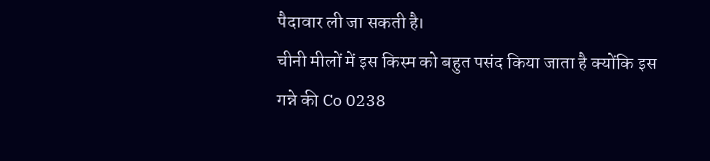पैदावार ली जा सकती है।
चीनी मीलों में इस किस्म को बहुत पसंद किया जाता है क्योंकि इस गन्ने की Co 0238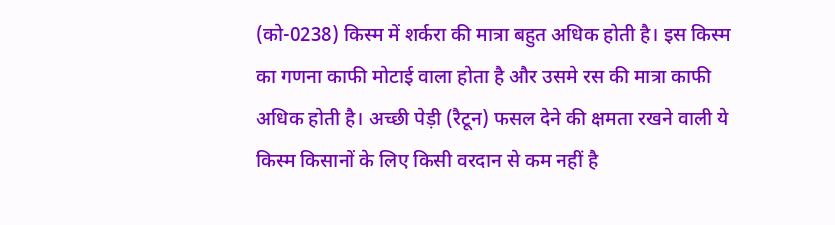(को-0238) किस्म में शर्करा की मात्रा बहुत अधिक होती है। इस किस्म का गणना काफी मोटाई वाला होता है और उसमे रस की मात्रा काफी अधिक होती है। अच्छी पेड़ी (रैटून) फसल देने की क्षमता रखने वाली ये किस्म किसानों के लिए किसी वरदान से कम नहीं है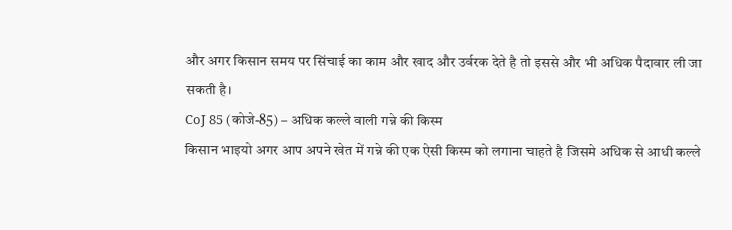और अगर किसान समय पर सिंचाई का काम और खाद और उर्वरक देते है तो इससे और भी अधिक पैदावार ली जा सकती है।
CoJ 85 (कोजे-85) – अधिक कल्ले वाली गन्ने की किस्म
किसान भाइयो अगर आप अपने खेत में गन्ने की एक ऐसी किस्म को लगाना चाहते है जिसमे अधिक से आधी कल्ले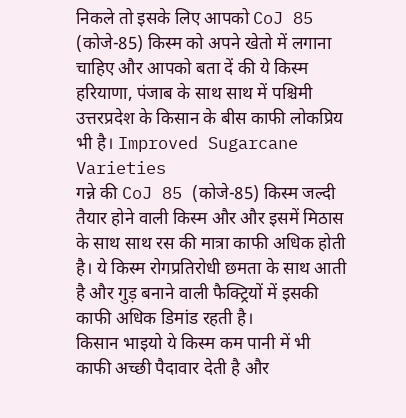निकले तो इसके लिए आपको CoJ 85 (कोजे-85) किस्म को अपने खेतो में लगाना चाहिए और आपको बता दें की ये किस्म हरियाणा, पंजाब के साथ साथ में पश्चिमी उत्तरप्रदेश के किसान के बीस काफी लोकप्रिय भी है। Improved Sugarcane Varieties
गन्ने की CoJ 85 (कोजे-85) किस्म जल्दी तैयार होने वाली किस्म और और इसमें मिठास के साथ साथ रस की मात्रा काफी अधिक होती है। ये किस्म रोगप्रतिरोधी छमता के साथ आती है और गुड़ बनाने वाली फैक्ट्रियों में इसकी काफी अधिक डिमांड रहती है।
किसान भाइयो ये किस्म कम पानी में भी काफी अच्छी पैदावार देती है और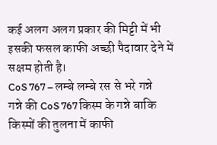कई अलग अलग प्रकार की मिट्टी में भी इसकी फसल काफी अच्छी पैदावार देने में सक्षम होती है।
CoS 767 – लम्बे लम्बे रस से भरे गन्ने
गन्ने की CoS 767 किस्म के गन्ने बाकि किस्मों की तुलना में काफी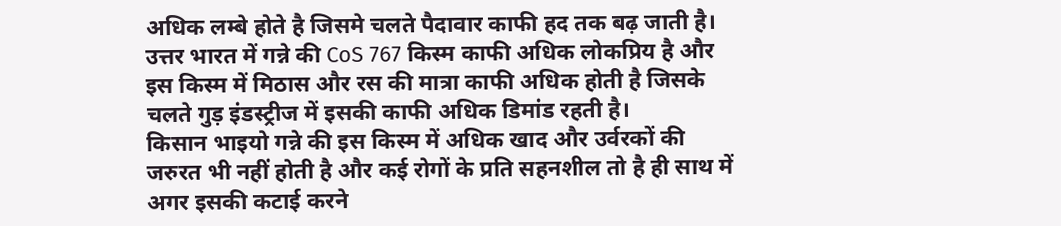अधिक लम्बे होते है जिसमे चलते पैदावार काफी हद तक बढ़ जाती है। उत्तर भारत में गन्ने की CoS 767 किस्म काफी अधिक लोकप्रिय है और इस किस्म में मिठास और रस की मात्रा काफी अधिक होती है जिसके चलते गुड़ इंडस्ट्रीज में इसकी काफी अधिक डिमांड रहती है।
किसान भाइयो गन्ने की इस किस्म में अधिक खाद और उर्वरकों की जरुरत भी नहीं होती है और कई रोगों के प्रति सहनशील तो है ही साथ में अगर इसकी कटाई करने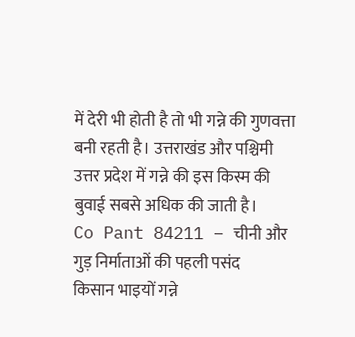में देरी भी होती है तो भी गन्ने की गुणवत्ता बनी रहती है। उत्तराखंड और पश्चिमी उत्तर प्रदेश में गन्ने की इस किस्म की बुवाई सबसे अधिक की जाती है।
Co Pant 84211 – चीनी और गुड़ निर्माताओं की पहली पसंद
किसान भाइयों गन्ने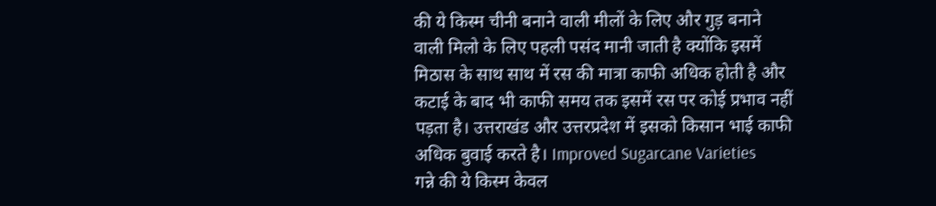की ये किस्म चीनी बनाने वाली मीलों के लिए और गुड़ बनाने वाली मिलो के लिए पहली पसंद मानी जाती है क्योंकि इसमें मिठास के साथ साथ में रस की मात्रा काफी अधिक होती है और कटाई के बाद भी काफी समय तक इसमें रस पर कोई प्रभाव नहीं पड़ता है। उत्तराखंड और उत्तरप्रदेश में इसको किसान भाई काफी अधिक बुवाई करते है। Improved Sugarcane Varieties
गन्ने की ये किस्म केवल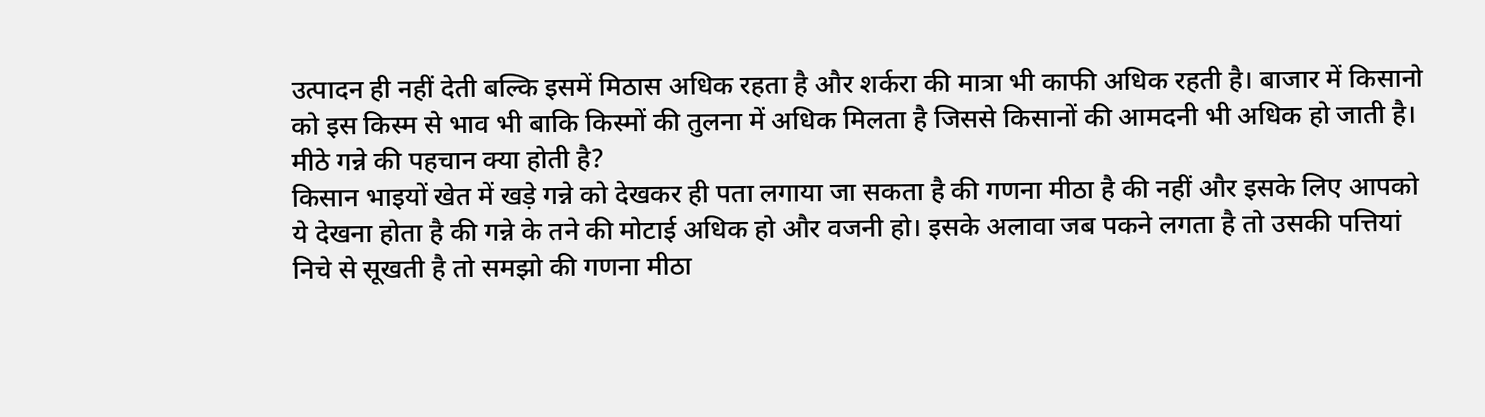उत्पादन ही नहीं देती बल्कि इसमें मिठास अधिक रहता है और शर्करा की मात्रा भी काफी अधिक रहती है। बाजार में किसानो को इस किस्म से भाव भी बाकि किस्मों की तुलना में अधिक मिलता है जिससे किसानों की आमदनी भी अधिक हो जाती है।
मीठे गन्ने की पहचान क्या होती है?
किसान भाइयों खेत में खड़े गन्ने को देखकर ही पता लगाया जा सकता है की गणना मीठा है की नहीं और इसके लिए आपको ये देखना होता है की गन्ने के तने की मोटाई अधिक हो और वजनी हो। इसके अलावा जब पकने लगता है तो उसकी पत्तियां निचे से सूखती है तो समझो की गणना मीठा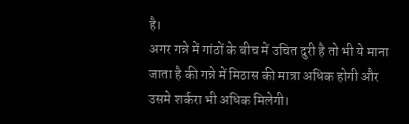है।
अगर गन्ने में गांठों के बीच में उचित दुरी है तो भी ये माना जाता है की गन्ने में मिठास की मात्रा अधिक होगी और उसमे शर्करा भी अधिक मिलेगी।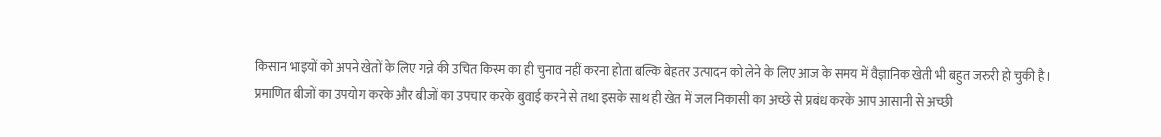किसान भाइयों को अपने खेतों के लिए गन्ने की उचित किस्म का ही चुनाव नहीं करना होता बल्कि बेहतर उत्पादन को लेने के लिए आज के समय में वैज्ञानिक खेती भी बहुत जरुरी हो चुकी है।
प्रमाणित बीजों का उपयोग करके और बीजों का उपचार करके बुवाई करने से तथा इसके साथ ही खेत में जल निकासी का अच्छे से प्रबंध करके आप आसानी से अच्छी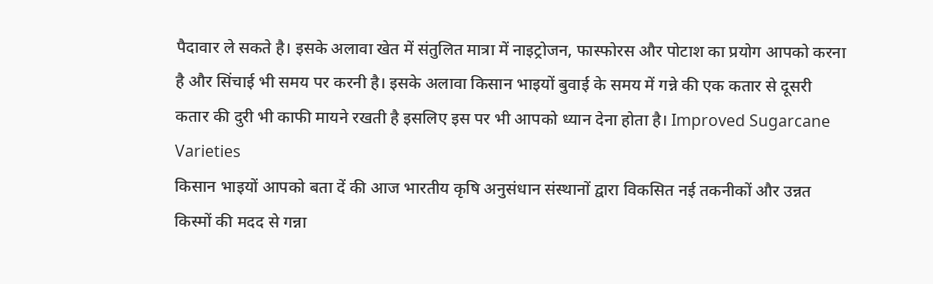पैदावार ले सकते है। इसके अलावा खेत में संतुलित मात्रा में नाइट्रोजन, फास्फोरस और पोटाश का प्रयोग आपको करना है और सिंचाई भी समय पर करनी है। इसके अलावा किसान भाइयों बुवाई के समय में गन्ने की एक कतार से दूसरी कतार की दुरी भी काफी मायने रखती है इसलिए इस पर भी आपको ध्यान देना होता है। Improved Sugarcane Varieties
किसान भाइयों आपको बता दें की आज भारतीय कृषि अनुसंधान संस्थानों द्वारा विकसित नई तकनीकों और उन्नत किस्मों की मदद से गन्ना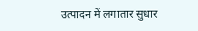उत्पादन में लगातार सुधार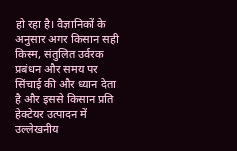हो रहा है। वैज्ञानिकों के अनुसार अगर किसान सही किस्म, संतुलित उर्वरक प्रबंधन और समय पर सिंचाई की और ध्यान देता है और इससे किसान प्रति हेक्टेयर उत्पादन में उल्लेखनीय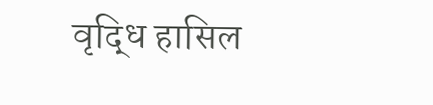वृद्धि हासिल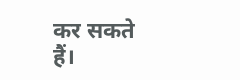कर सकते हैं।